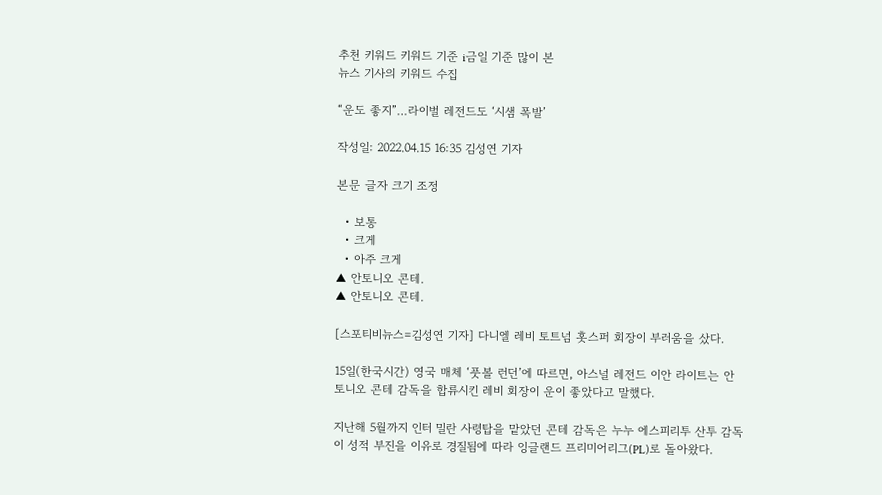추천 키워드 키워드 기준 i금일 기준 많이 본
뉴스 기사의 키워드 수집

“운도 좋지”…라이벌 레전드도 ‘시샘 폭발’

작성일: 2022.04.15 16:35 김성연 기자

본문 글자 크기 조정

  • 보통
  • 크게
  • 아주 크게
▲ 안토니오 콘테.
▲ 안토니오 콘테.

[스포티비뉴스=김성연 기자] 다니엘 레비 토트넘 홋스퍼 회장이 부러움을 샀다.

15일(한국시간) 영국 매체 ‘풋볼 런던’에 따르면, 아스널 레전드 이안 라이트는 안토니오 콘테 감독을 합류시킨 레비 회장이 운이 좋았다고 말했다.

지난해 5월까지 인터 밀란 사령탑을 맡았던 콘테 감독은 누누 에스피리투 산투 감독이 성적 부진을 이유로 경질됨에 따라 잉글랜드 프리미어리그(PL)로 돌아왔다.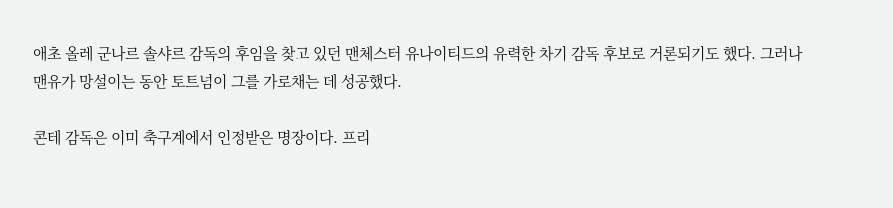애초 올레 군나르 솔샤르 감독의 후임을 찾고 있던 맨체스터 유나이티드의 유력한 차기 감독 후보로 거론되기도 했다. 그러나 맨유가 망설이는 동안 토트넘이 그를 가로채는 데 성공했다.

콘테 감독은 이미 축구계에서 인정받은 명장이다. 프리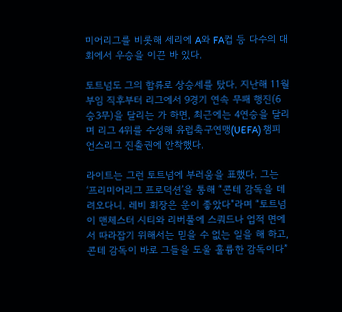미어리그를 비롯해 세리에 A와 FA컵 등 다수의 대회에서 우승을 이끈 바 있다.

토트넘도 그의 합류로 상승세를 탔다. 지난해 11월 부임 직후부터 리그에서 9경기 연속 무패 행진(6승3무)을 달리는 가 하면, 최근에는 4연승을 달리며 리그 4위를 수성해 유럽축구연맹(UEFA) 챔피언스리그 진출권에 안착했다.

라이트는 그런 토트넘에 부러움을 표했다. 그는 ‘프리미어리그 프로덕션’을 통해 “콘테 감독을 데려오다니. 레비 회장은 운이 좋았다”라며 “토트넘이 맨체스터 시티와 리버풀에 스쿼드나 업적 면에서 따라잡기 위해서는 믿을 수 없는 일을 해 하고, 콘테 감독이 바로 그들을 도울 훌륭한 감독이다”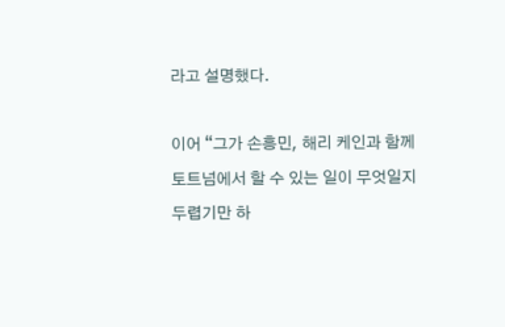라고 설명했다.

이어 “그가 손흥민, 해리 케인과 함께 토트넘에서 할 수 있는 일이 무엇일지 두렵기만 하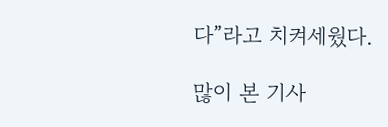다”라고 치켜세웠다.

많이 본 기사